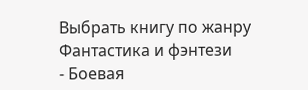Выбрать книгу по жанру
Фантастика и фэнтези
- Боевая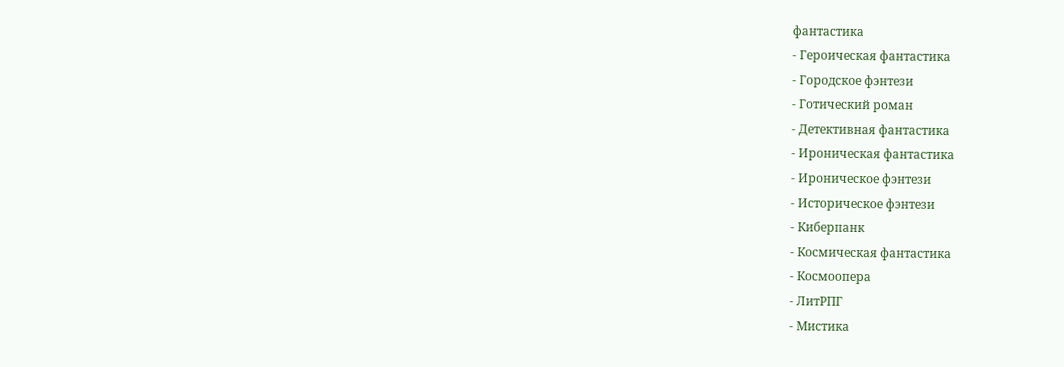фантастика
- Героическая фантастика
- Городское фэнтези
- Готический роман
- Детективная фантастика
- Ироническая фантастика
- Ироническое фэнтези
- Историческое фэнтези
- Киберпанк
- Космическая фантастика
- Космоопера
- ЛитРПГ
- Мистика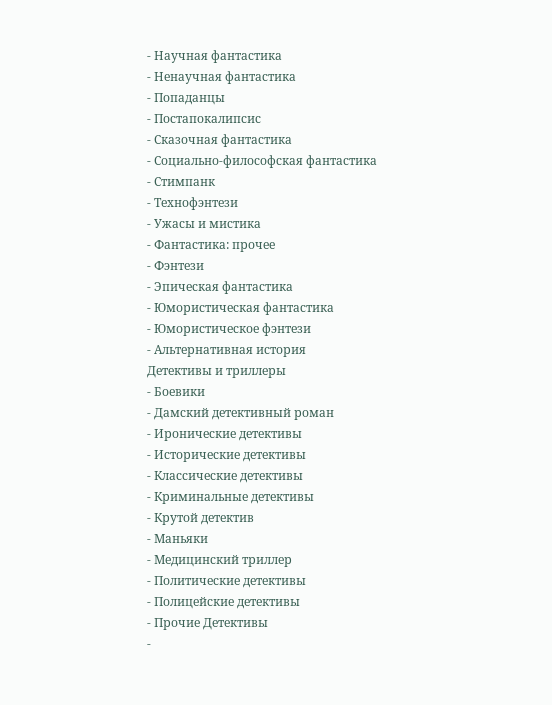- Научная фантастика
- Ненаучная фантастика
- Попаданцы
- Постапокалипсис
- Сказочная фантастика
- Социально-философская фантастика
- Стимпанк
- Технофэнтези
- Ужасы и мистика
- Фантастика: прочее
- Фэнтези
- Эпическая фантастика
- Юмористическая фантастика
- Юмористическое фэнтези
- Альтернативная история
Детективы и триллеры
- Боевики
- Дамский детективный роман
- Иронические детективы
- Исторические детективы
- Классические детективы
- Криминальные детективы
- Крутой детектив
- Маньяки
- Медицинский триллер
- Политические детективы
- Полицейские детективы
- Прочие Детективы
-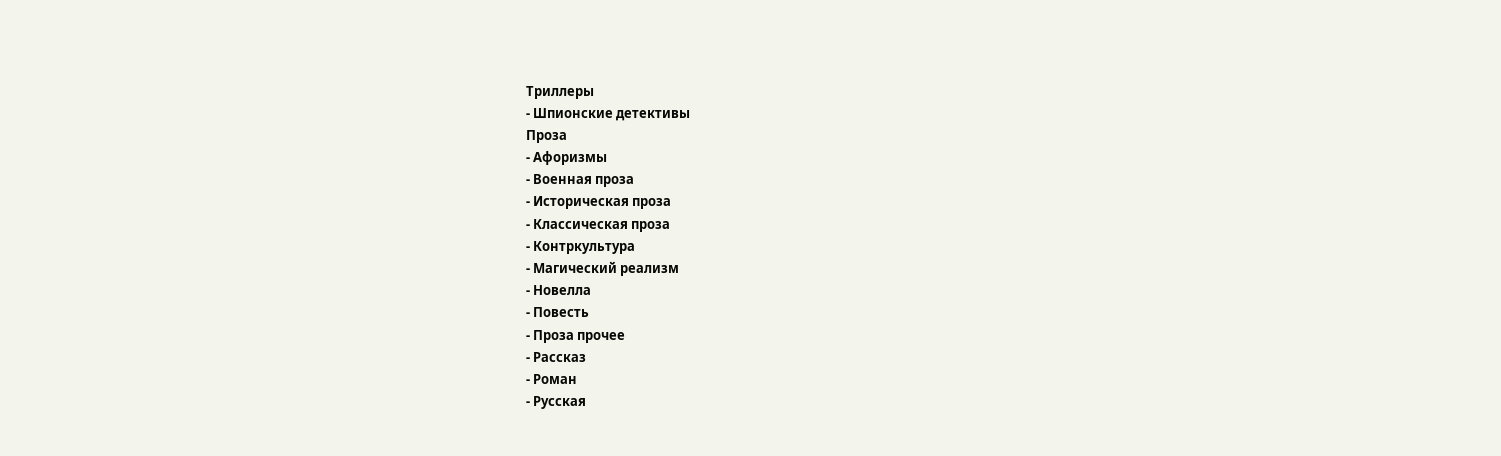Триллеры
- Шпионские детективы
Проза
- Афоризмы
- Военная проза
- Историческая проза
- Классическая проза
- Контркультура
- Магический реализм
- Новелла
- Повесть
- Проза прочее
- Рассказ
- Роман
- Русская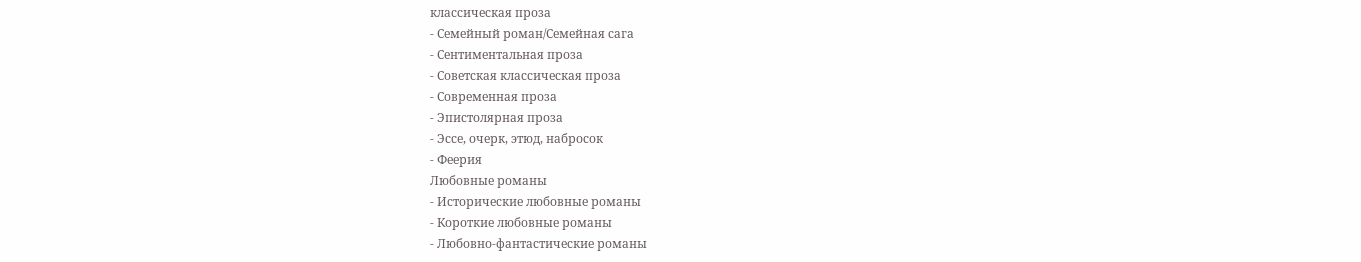классическая проза
- Семейный роман/Семейная сага
- Сентиментальная проза
- Советская классическая проза
- Современная проза
- Эпистолярная проза
- Эссе, очерк, этюд, набросок
- Феерия
Любовные романы
- Исторические любовные романы
- Короткие любовные романы
- Любовно-фантастические романы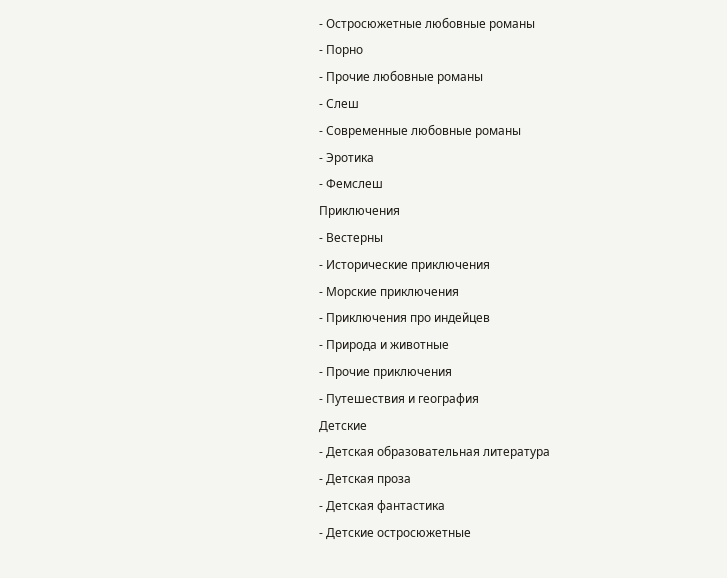- Остросюжетные любовные романы
- Порно
- Прочие любовные романы
- Слеш
- Современные любовные романы
- Эротика
- Фемслеш
Приключения
- Вестерны
- Исторические приключения
- Морские приключения
- Приключения про индейцев
- Природа и животные
- Прочие приключения
- Путешествия и география
Детские
- Детская образовательная литература
- Детская проза
- Детская фантастика
- Детские остросюжетные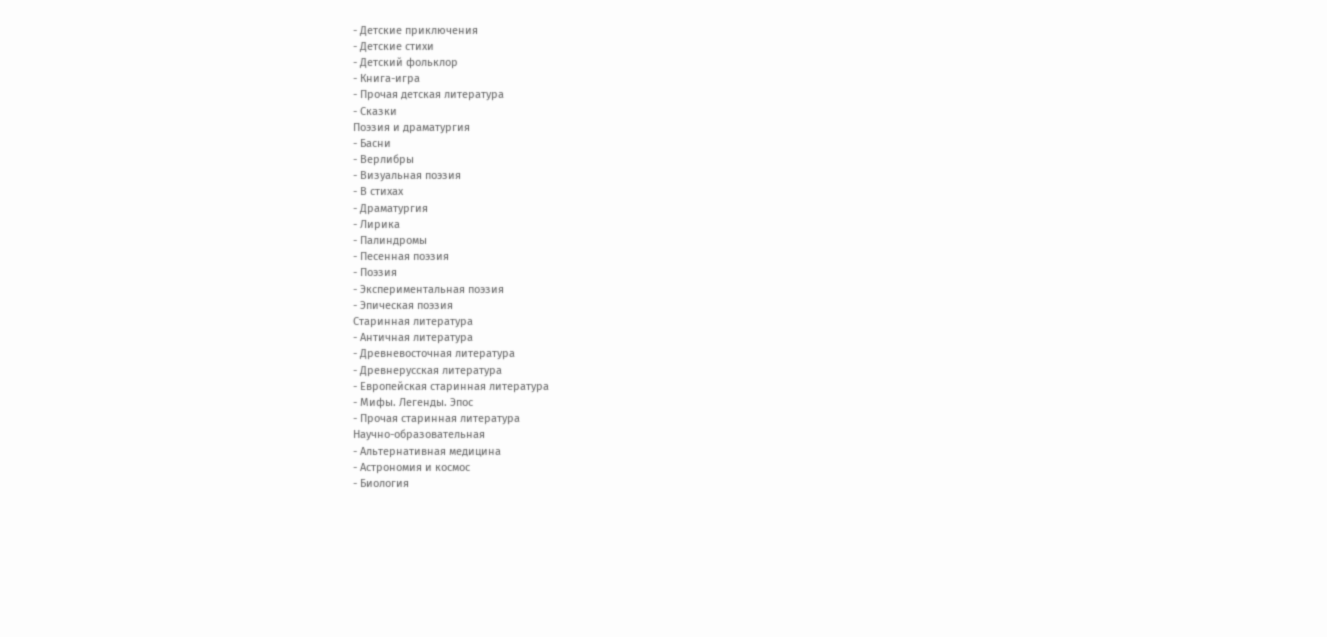- Детские приключения
- Детские стихи
- Детский фольклор
- Книга-игра
- Прочая детская литература
- Сказки
Поэзия и драматургия
- Басни
- Верлибры
- Визуальная поэзия
- В стихах
- Драматургия
- Лирика
- Палиндромы
- Песенная поэзия
- Поэзия
- Экспериментальная поэзия
- Эпическая поэзия
Старинная литература
- Античная литература
- Древневосточная литература
- Древнерусская литература
- Европейская старинная литература
- Мифы. Легенды. Эпос
- Прочая старинная литература
Научно-образовательная
- Альтернативная медицина
- Астрономия и космос
- Биология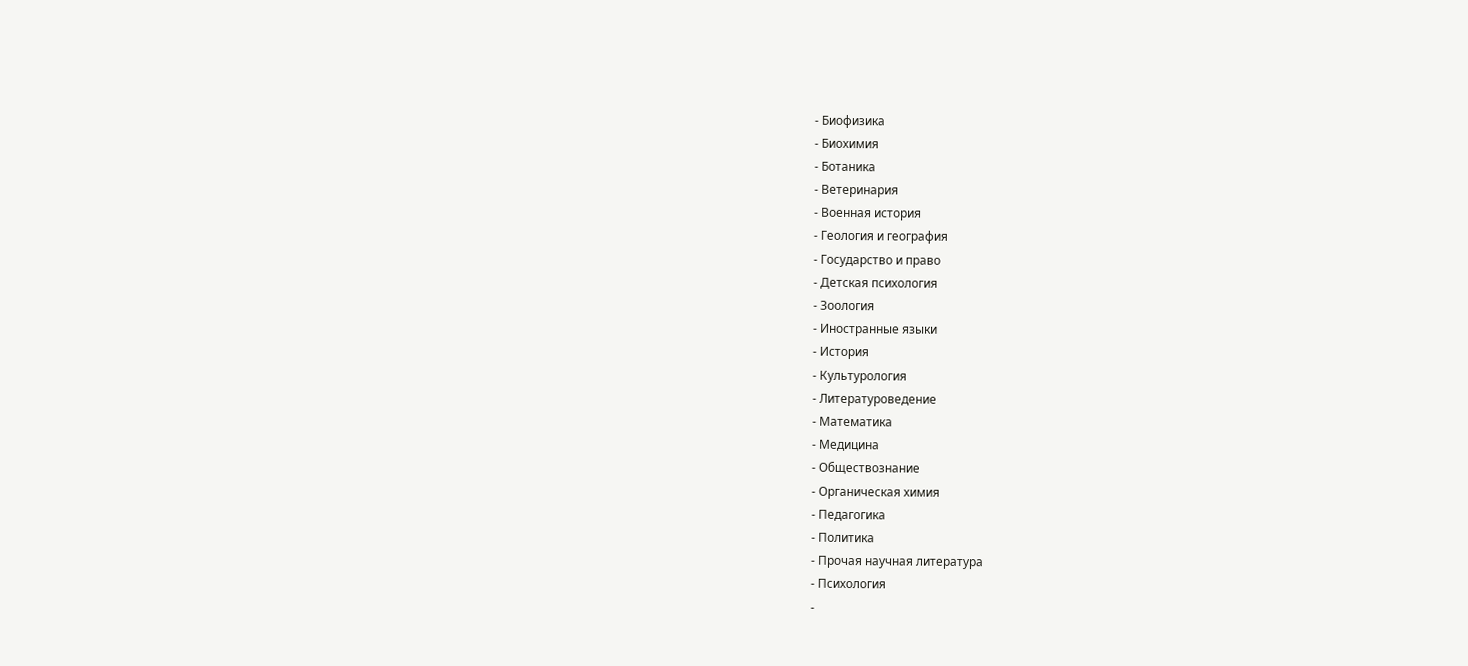- Биофизика
- Биохимия
- Ботаника
- Ветеринария
- Военная история
- Геология и география
- Государство и право
- Детская психология
- Зоология
- Иностранные языки
- История
- Культурология
- Литературоведение
- Математика
- Медицина
- Обществознание
- Органическая химия
- Педагогика
- Политика
- Прочая научная литература
- Психология
-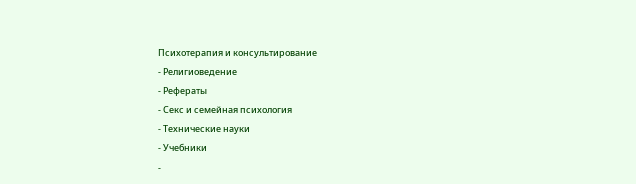Психотерапия и консультирование
- Религиоведение
- Рефераты
- Секс и семейная психология
- Технические науки
- Учебники
-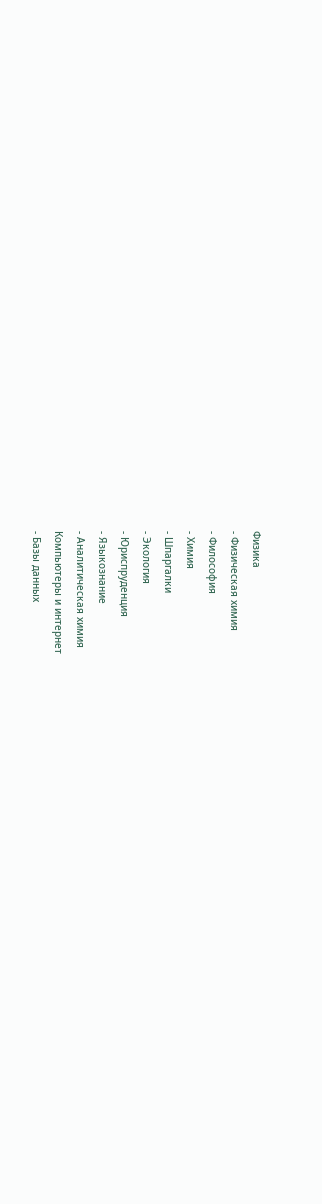Физика
- Физическая химия
- Философия
- Химия
- Шпаргалки
- Экология
- Юриспруденция
- Языкознание
- Аналитическая химия
Компьютеры и интернет
- Базы данных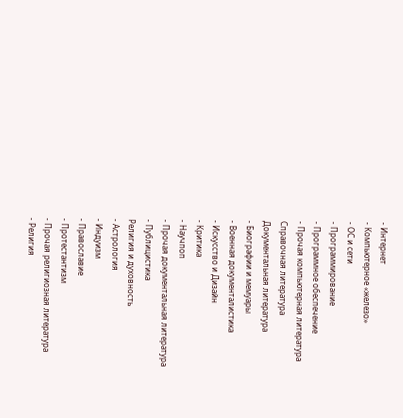- Интернет
- Компьютерное «железо»
- ОС и сети
- Программирование
- Программное обеспечение
- Прочая компьютерная литература
Справочная литература
Документальная литература
- Биографии и мемуары
- Военная документалистика
- Искусство и Дизайн
- Критика
- Научпоп
- Прочая документальная литература
- Публицистика
Религия и духовность
- Астрология
- Индуизм
- Православие
- Протестантизм
- Прочая религиозная литература
- Религия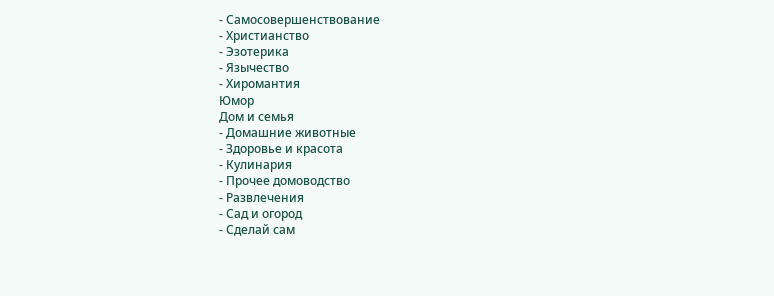- Самосовершенствование
- Христианство
- Эзотерика
- Язычество
- Хиромантия
Юмор
Дом и семья
- Домашние животные
- Здоровье и красота
- Кулинария
- Прочее домоводство
- Развлечения
- Сад и огород
- Сделай сам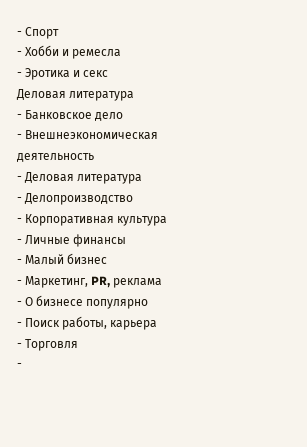- Спорт
- Хобби и ремесла
- Эротика и секс
Деловая литература
- Банковское дело
- Внешнеэкономическая деятельность
- Деловая литература
- Делопроизводство
- Корпоративная культура
- Личные финансы
- Малый бизнес
- Маркетинг, PR, реклама
- О бизнесе популярно
- Поиск работы, карьера
- Торговля
-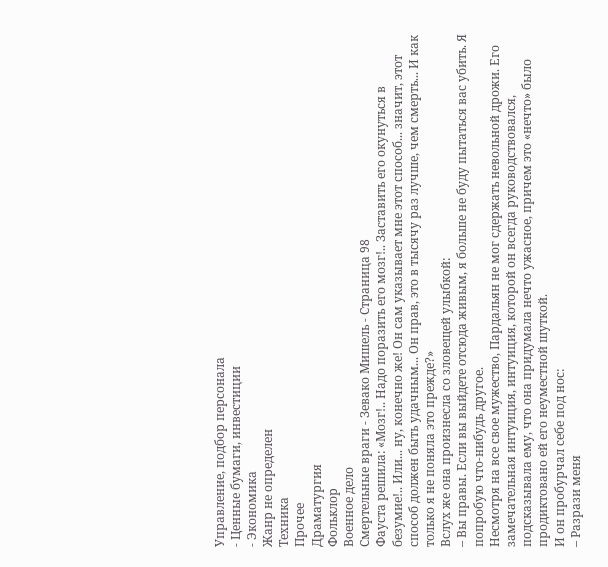Управление, подбор персонала
- Ценные бумаги, инвестиции
- Экономика
Жанр не определен
Техника
Прочее
Драматургия
Фольклор
Военное дело
Смертельные враги - Зевако Мишель - Страница 98
Фауста решила: «Мозг!.. Надо поразить его мозг!.. Заставить его окунуться в безумие!.. Или... ну, конечно же! Он сам указывает мне этот способ... значит, этот способ должен быть удачным... Он прав, это в тысячу раз лучше, чем смерть... И как только я не поняла это прежде?»
Вслух же она произнесла со зловещей улыбкой:
– Вы правы. Если вы выйдете отсюда живым, я больше не буду пытаться вас убить. Я попробую что-нибудь другое.
Несмотря на все свое мужество, Пардальян не мог сдержать невольной дрожи. Его замечательная интуиция, интуиция, которой он всегда руководствовался, подсказывала ему, что она придумала нечто ужасное, причем это «нечто» было продиктовано ей его неуместной шуткой.
И он пробурчал себе под нос:
– Разрази меня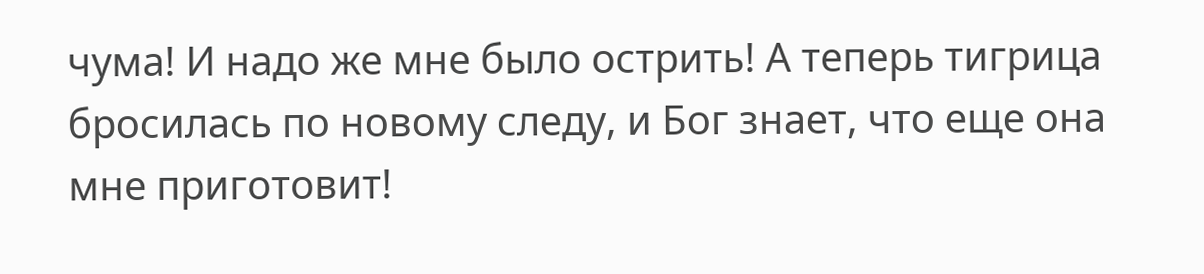чума! И надо же мне было острить! А теперь тигрица бросилась по новому следу, и Бог знает, что еще она мне приготовит!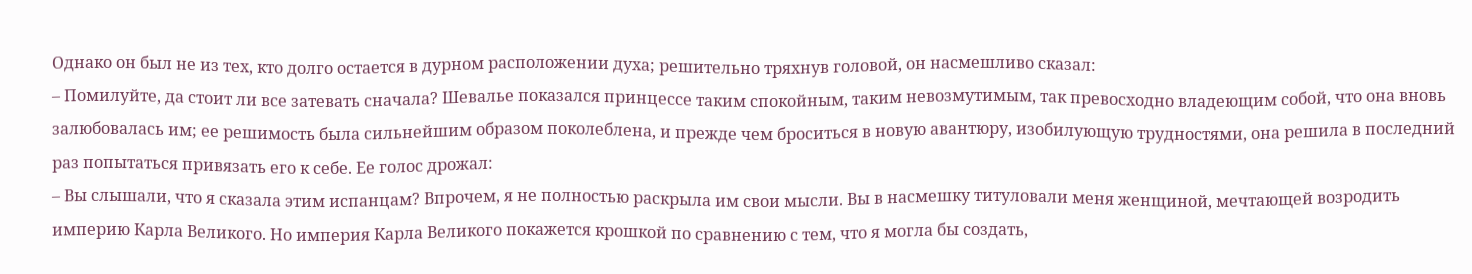Однако он был не из тех, кто долго остается в дурном расположении духа; решительно тряхнув головой, он насмешливо сказал:
– Помилуйте, да стоит ли все затевать сначала? Шевалье показался принцессе таким спокойным, таким невозмутимым, так превосходно владеющим собой, что она вновь залюбовалась им; ее решимость была сильнейшим образом поколеблена, и прежде чем броситься в новую авантюру, изобилующую трудностями, она решила в последний раз попытаться привязать его к себе. Ее голос дрожал:
– Вы слышали, что я сказала этим испанцам? Впрочем, я не полностью раскрыла им свои мысли. Вы в насмешку титуловали меня женщиной, мечтающей возродить империю Карла Великого. Но империя Карла Великого покажется крошкой по сравнению с тем, что я могла бы создать,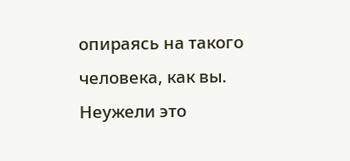опираясь на такого человека, как вы. Неужели это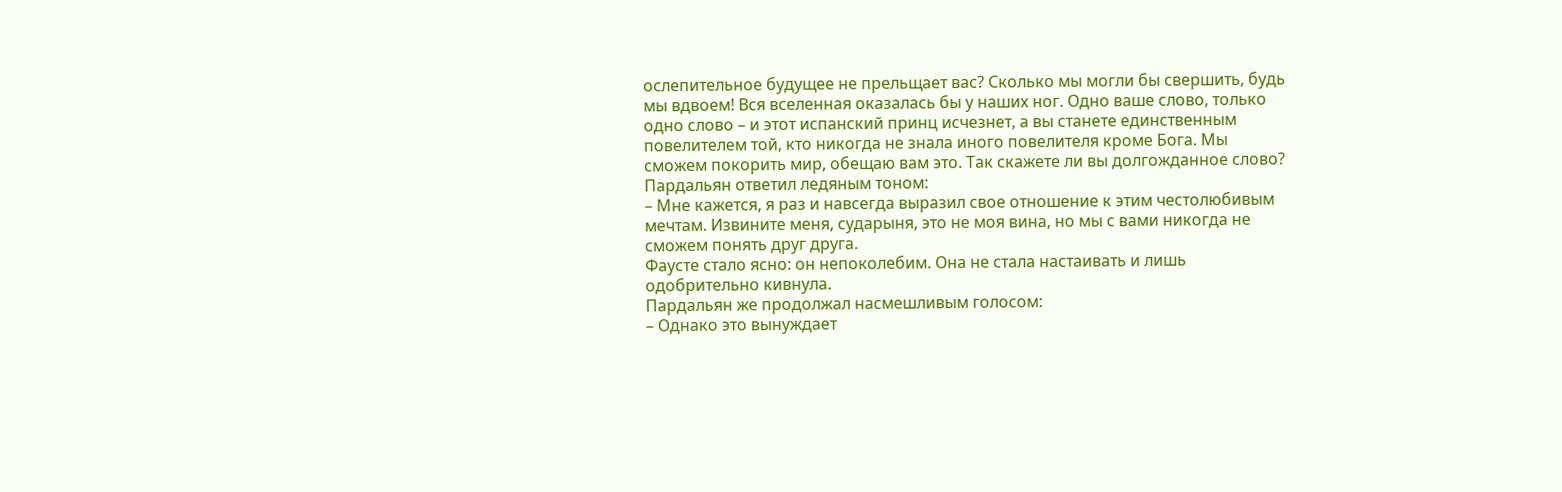ослепительное будущее не прельщает вас? Сколько мы могли бы свершить, будь мы вдвоем! Вся вселенная оказалась бы у наших ног. Одно ваше слово, только одно слово – и этот испанский принц исчезнет, а вы станете единственным повелителем той, кто никогда не знала иного повелителя кроме Бога. Мы сможем покорить мир, обещаю вам это. Так скажете ли вы долгожданное слово?
Пардальян ответил ледяным тоном:
– Мне кажется, я раз и навсегда выразил свое отношение к этим честолюбивым мечтам. Извините меня, сударыня, это не моя вина, но мы с вами никогда не сможем понять друг друга.
Фаусте стало ясно: он непоколебим. Она не стала настаивать и лишь одобрительно кивнула.
Пардальян же продолжал насмешливым голосом:
– Однако это вынуждает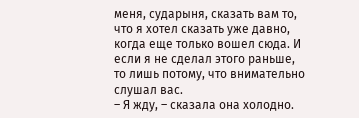меня, сударыня, сказать вам то, что я хотел сказать уже давно, когда еще только вошел сюда. И если я не сделал этого раньше, то лишь потому, что внимательно слушал вас.
– Я жду, – сказала она холодно.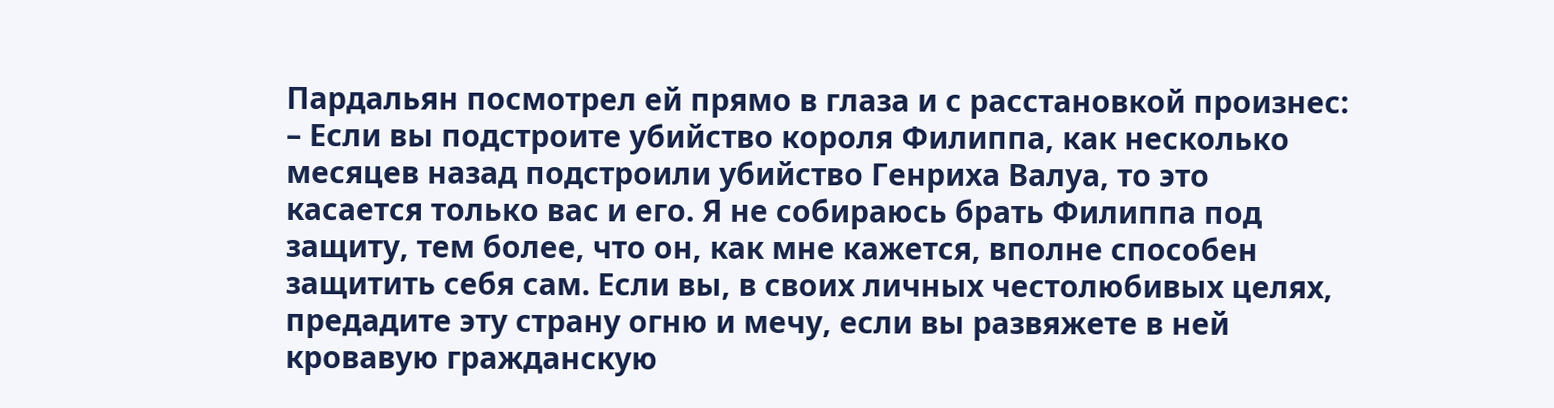Пардальян посмотрел ей прямо в глаза и с расстановкой произнес:
– Если вы подстроите убийство короля Филиппа, как несколько месяцев назад подстроили убийство Генриха Валуа, то это касается только вас и его. Я не собираюсь брать Филиппа под защиту, тем более, что он, как мне кажется, вполне способен защитить себя сам. Если вы, в своих личных честолюбивых целях, предадите эту страну огню и мечу, если вы развяжете в ней кровавую гражданскую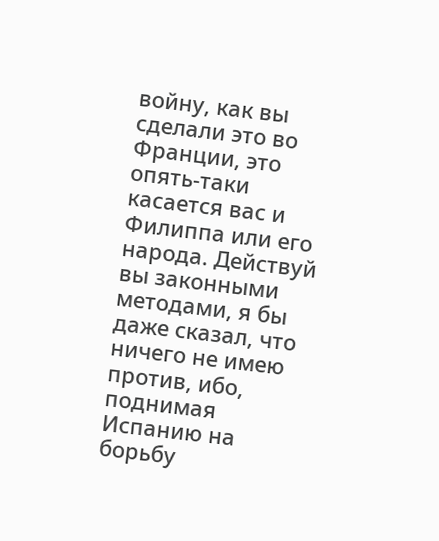войну, как вы сделали это во Франции, это опять-таки касается вас и Филиппа или его народа. Действуй вы законными методами, я бы даже сказал, что ничего не имею против, ибо, поднимая Испанию на борьбу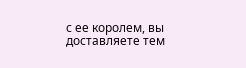с ее королем, вы доставляете тем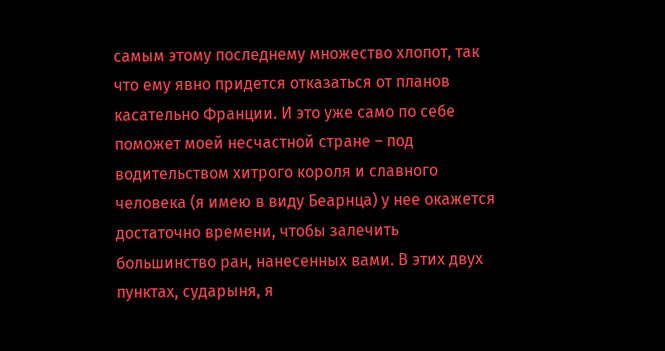самым этому последнему множество хлопот, так что ему явно придется отказаться от планов касательно Франции. И это уже само по себе поможет моей несчастной стране – под водительством хитрого короля и славного человека (я имею в виду Беарнца) у нее окажется достаточно времени, чтобы залечить большинство ран, нанесенных вами. В этих двух пунктах, сударыня, я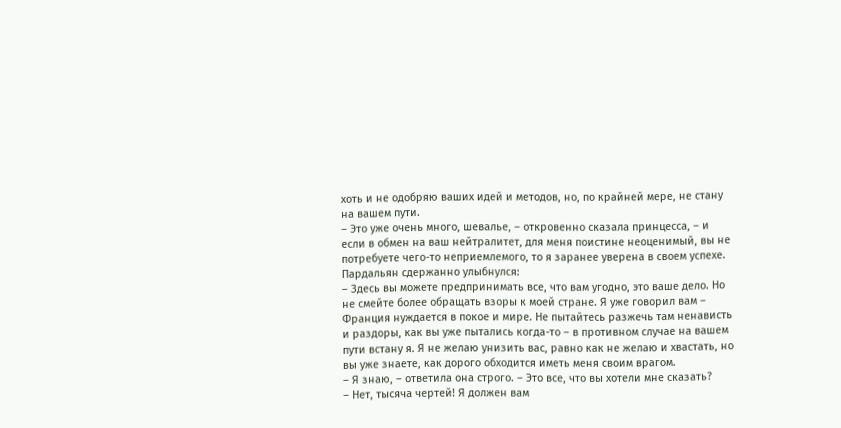хоть и не одобряю ваших идей и методов, но, по крайней мере, не стану на вашем пути.
– Это уже очень много, шевалье, – откровенно сказала принцесса, – и если в обмен на ваш нейтралитет, для меня поистине неоценимый, вы не потребуете чего-то неприемлемого, то я заранее уверена в своем успехе.
Пардальян сдержанно улыбнулся:
– Здесь вы можете предпринимать все, что вам угодно, это ваше дело. Но не смейте более обращать взоры к моей стране. Я уже говорил вам – Франция нуждается в покое и мире. Не пытайтесь разжечь там ненависть и раздоры, как вы уже пытались когда-то – в противном случае на вашем пути встану я. Я не желаю унизить вас, равно как не желаю и хвастать, но вы уже знаете, как дорого обходится иметь меня своим врагом.
– Я знаю, – ответила она строго. – Это все, что вы хотели мне сказать?
– Нет, тысяча чертей! Я должен вам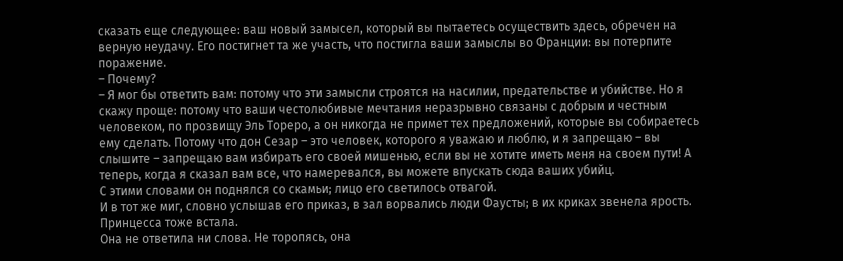сказать еще следующее: ваш новый замысел, который вы пытаетесь осуществить здесь, обречен на верную неудачу. Его постигнет та же участь, что постигла ваши замыслы во Франции: вы потерпите поражение.
– Почему?
– Я мог бы ответить вам: потому что эти замысли строятся на насилии, предательстве и убийстве. Но я скажу проще: потому что ваши честолюбивые мечтания неразрывно связаны с добрым и честным человеком, по прозвищу Эль Тореро, а он никогда не примет тех предложений, которые вы собираетесь ему сделать. Потому что дон Сезар – это человек, которого я уважаю и люблю, и я запрещаю – вы слышите – запрещаю вам избирать его своей мишенью, если вы не хотите иметь меня на своем пути! А теперь, когда я сказал вам все, что намеревался, вы можете впускать сюда ваших убийц.
С этими словами он поднялся со скамьи; лицо его светилось отвагой.
И в тот же миг, словно услышав его приказ, в зал ворвались люди Фаусты; в их криках звенела ярость.
Принцесса тоже встала.
Она не ответила ни слова. Не торопясь, она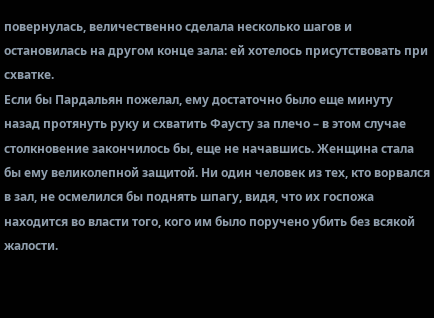повернулась, величественно сделала несколько шагов и остановилась на другом конце зала: ей хотелось присутствовать при схватке.
Если бы Пардальян пожелал, ему достаточно было еще минуту назад протянуть руку и схватить Фаусту за плечо – в этом случае столкновение закончилось бы, еще не начавшись. Женщина стала бы ему великолепной защитой. Ни один человек из тех, кто ворвался в зал, не осмелился бы поднять шпагу, видя, что их госпожа находится во власти того, кого им было поручено убить без всякой жалости.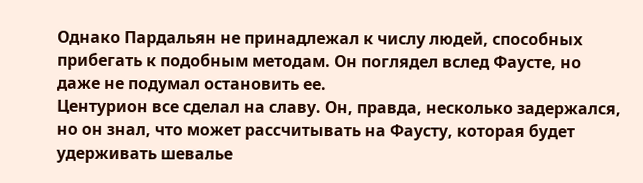Однако Пардальян не принадлежал к числу людей, способных прибегать к подобным методам. Он поглядел вслед Фаусте, но даже не подумал остановить ее.
Центурион все сделал на славу. Он, правда, несколько задержался, но он знал, что может рассчитывать на Фаусту, которая будет удерживать шевалье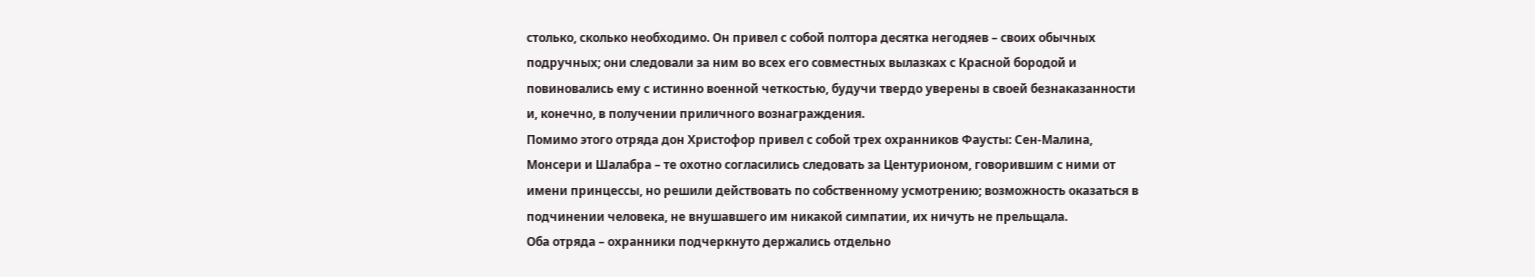столько, сколько необходимо. Он привел с собой полтора десятка негодяев – своих обычных подручных; они следовали за ним во всех его совместных вылазках с Красной бородой и повиновались ему с истинно военной четкостью, будучи твердо уверены в своей безнаказанности и, конечно, в получении приличного вознаграждения.
Помимо этого отряда дон Христофор привел с собой трех охранников Фаусты: Сен-Малина, Монсери и Шалабра – те охотно согласились следовать за Центурионом, говорившим с ними от имени принцессы, но решили действовать по собственному усмотрению; возможность оказаться в подчинении человека, не внушавшего им никакой симпатии, их ничуть не прельщала.
Оба отряда – охранники подчеркнуто держались отдельно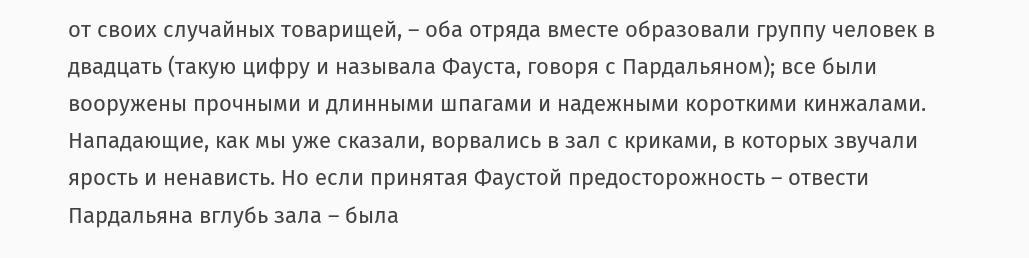от своих случайных товарищей, – оба отряда вместе образовали группу человек в двадцать (такую цифру и называла Фауста, говоря с Пардальяном); все были вооружены прочными и длинными шпагами и надежными короткими кинжалами.
Нападающие, как мы уже сказали, ворвались в зал с криками, в которых звучали ярость и ненависть. Но если принятая Фаустой предосторожность – отвести Пардальяна вглубь зала – была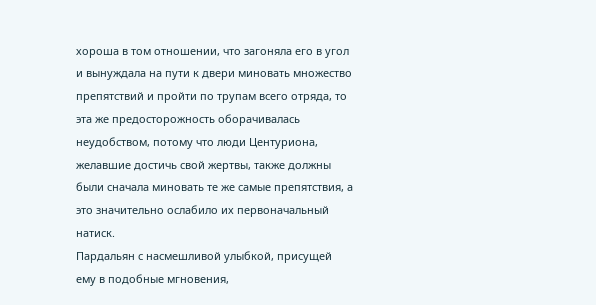хороша в том отношении, что загоняла его в угол и вынуждала на пути к двери миновать множество препятствий и пройти по трупам всего отряда, то эта же предосторожность оборачивалась неудобством, потому что люди Центуриона, желавшие достичь свой жертвы, также должны были сначала миновать те же самые препятствия, а это значительно ослабило их первоначальный натиск.
Пардальян с насмешливой улыбкой, присущей ему в подобные мгновения,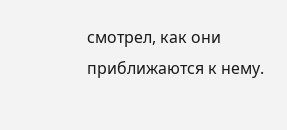смотрел, как они приближаются к нему.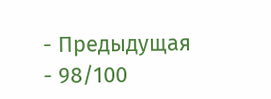- Предыдущая
- 98/100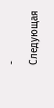- Следующая